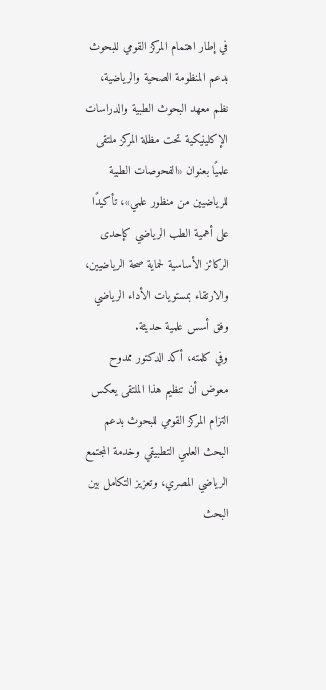في إطار اهتمام المركز القومي للبحوث بدعم المنظومة الصحية والرياضية، نظم معهد البحوث الطبية والدراسات الإكلينيكية تحت مظلة المركز ملتقى علميًا بعنوان «الفحوصات الطبية للرياضيين من منظور علمي»، تأكيدًا على أهمية الطب الرياضي كإحدى الركائز الأساسية لحماية صحة الرياضيين، والارتقاء بمستويات الأداء الرياضي وفق أسس علمية حديثة.
وفي كلمته، أكد الدكتور ممدوح معوض أن تنظيم هذا الملتقى يعكس التزام المركز القومي للبحوث بدعم البحث العلمي التطبيقي وخدمة المجتمع الرياضي المصري، وتعزيز التكامل بين البحث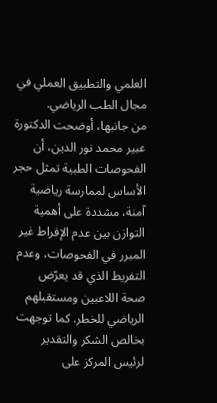العلمي والتطبيق العملي في مجال الطب الرياضي.
من جانبها، أوضحت الدكتورة عبير محمد نور الدين، أن الفحوصات الطبية تمثل حجر الأساس لممارسة رياضية آمنة، مشددة على أهمية التوازن بين عدم الإفراط غير المبرر في الفحوصات، وعدم التفريط الذي قد يعرّض صحة اللاعبين ومستقبلهم الرياضي للخطر. كما توجهت بخالص الشكر والتقدير لرئيس المركز على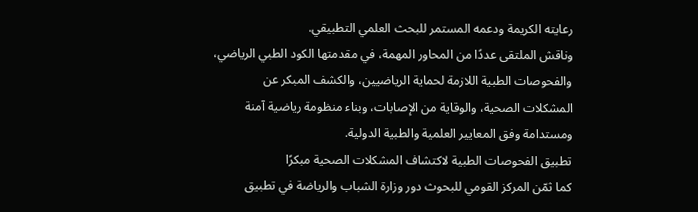رعايته الكريمة ودعمه المستمر للبحث العلمي التطبيقي.
وناقش الملتقى عددًا من المحاور المهمة، في مقدمتها الكود الطبي الرياضي، والفحوصات الطبية اللازمة لحماية الرياضيين، والكشف المبكر عن المشكلات الصحية، والوقاية من الإصابات، وبناء منظومة رياضية آمنة ومستدامة وفق المعايير العلمية والطبية الدولية.
تطبيق الفحوصات الطبية لاكتشاف المشكلات الصحية مبكرًا
كما ثمّن المركز القومي للبحوث دور وزارة الشباب والرياضة في تطبيق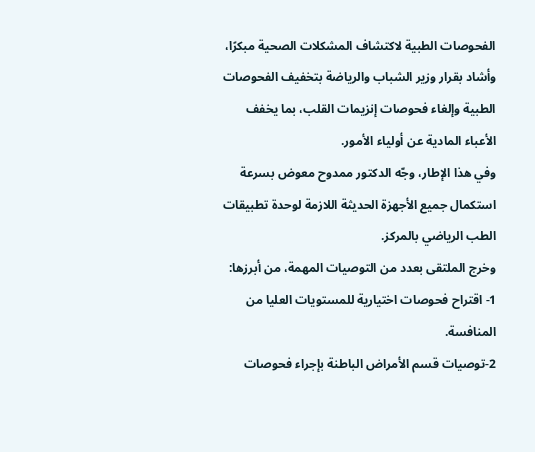الفحوصات الطبية لاكتشاف المشكلات الصحية مبكرًا، وأشاد بقرار وزير الشباب والرياضة بتخفيف الفحوصات الطبية وإلغاء فحوصات إنزيمات القلب، بما يخفف الأعباء المادية عن أولياء الأمور.
وفي هذا الإطار، وجّه الدكتور ممدوح معوض بسرعة استكمال جميع الأجهزة الحديثة اللازمة لوحدة تطبيقات الطب الرياضي بالمركز.
وخرج الملتقى بعدد من التوصيات المهمة، من أبرزها:
1- اقتراح فحوصات اختيارية للمستويات العليا من المنافسة.
2-توصيات قسم الأمراض الباطنة بإجراء فحوصات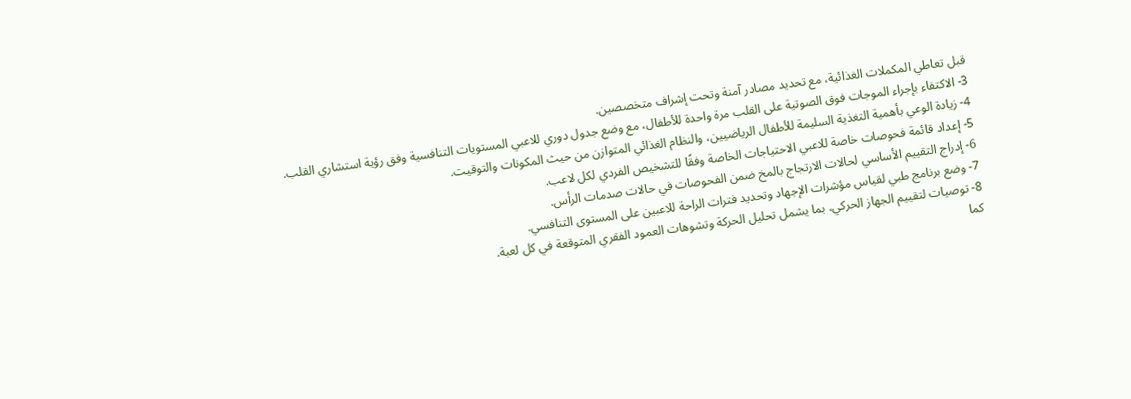قبل تعاطي المكملات الغذائية، مع تحديد مصادر آمنة وتحت إشراف متخصصين.
3- الاكتفاء بإجراء الموجات فوق الصوتية على القلب مرة واحدة للأطفال، مع وضع جدول دوري للاعبي المستويات التنافسية وفق رؤية استشاري القلب.
4- زيادة الوعي بأهمية التغذية السليمة للأطفال الرياضيين، والنظام الغذائي المتوازن من حيث المكونات والتوقيت.
5- إعداد قائمة فحوصات خاصة للاعبي الاحتياجات الخاصة وفقًا للتشخيص الفردي لكل لاعب.
6- إدراج التقييم الأساسي لحالات الارتجاج بالمخ ضمن الفحوصات في حالات صدمات الرأس.
7- وضع برنامج طبي لقياس مؤشرات الإجهاد وتحديد فترات الراحة للاعبين على المستوى التنافسي.
8- توصيات لتقييم الجهاز الحركي، بما يشمل تحليل الحركة وتشوهات العمود الفقري المتوقعة في كل لعبة.
كما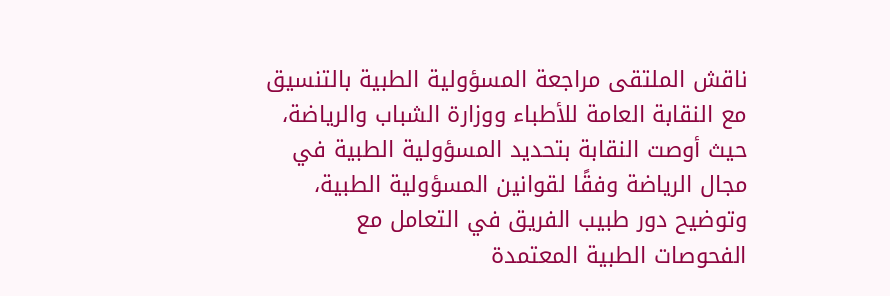ناقش الملتقى مراجعة المسؤولية الطبية بالتنسيق مع النقابة العامة للأطباء ووزارة الشباب والرياضة، حيث أوصت النقابة بتحديد المسؤولية الطبية في مجال الرياضة وفقًا لقوانين المسؤولية الطبية، وتوضيح دور طبيب الفريق في التعامل مع الفحوصات الطبية المعتمدة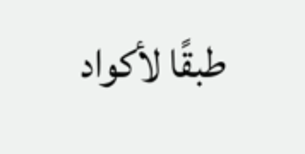طبقًا لأكواد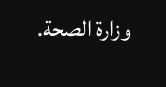وزارة الصحة.